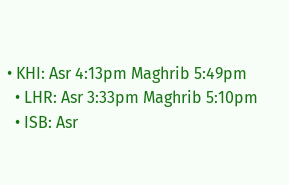• KHI: Asr 4:13pm Maghrib 5:49pm
  • LHR: Asr 3:33pm Maghrib 5:10pm
  • ISB: Asr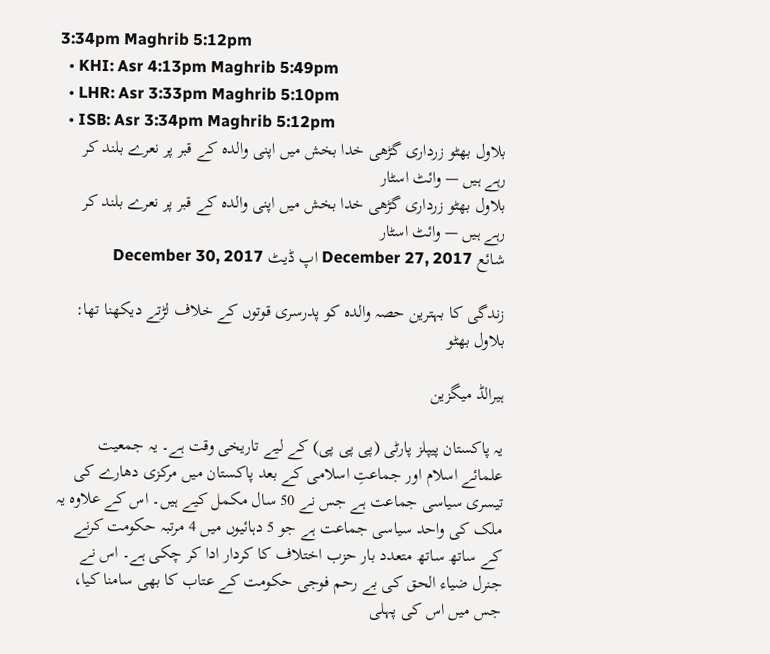3:34pm Maghrib 5:12pm
  • KHI: Asr 4:13pm Maghrib 5:49pm
  • LHR: Asr 3:33pm Maghrib 5:10pm
  • ISB: Asr 3:34pm Maghrib 5:12pm
بلاول بھٹو زرداری گڑھی خدا بخش میں اپنی والدہ کے قبر پر نعرے بلند کر رہے ہیں — وائٹ اسٹار
بلاول بھٹو زرداری گڑھی خدا بخش میں اپنی والدہ کے قبر پر نعرے بلند کر رہے ہیں — وائٹ اسٹار
شائع December 27, 2017 اپ ڈیٹ December 30, 2017

زندگی کا بہترین حصہ والدہ کو پدرسری قوتوں کے خلاف لڑتے دیکھنا تھا: بلاول بھٹو

ہیرالڈ میگزین

یہ پاکستان پیپلز پارٹی (پی پی پی) کے لیے تاریخی وقت ہے۔ یہ جمعیت علمائے اسلام اور جماعتِ اسلامی کے بعد پاکستان میں مرکزی دھارے کی تیسری سیاسی جماعت ہے جس نے 50 سال مکمل کیے ہیں۔ اس کے علاوہ یہ ملک کی واحد سیاسی جماعت ہے جو 5 دہائیوں میں 4 مرتبہ حکومت کرنے کے ساتھ ساتھ متعدد بار حزب اختلاف کا کردار ادا کر چکی ہے۔ اس نے جنرل ضیاء الحق کی بے رحم فوجی حکومت کے عتاب کا بھی سامنا کیا، جس میں اس کی پہلی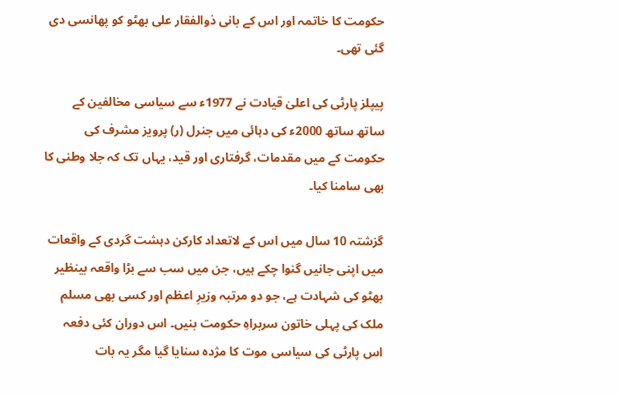حکومت کا خاتمہ اور اس کے بانی ذوالفقار علی بھٹو کو پھانسی دی گئی تھی۔

پیپلز پارٹی کی اعلیٰ قیادت نے 1977ء سے سیاسی مخالفین کے ساتھ ساتھ 2000ء کی دہائی میں جنرل (ر) پرویز مشرف کی حکومت کے میں مقدمات، گرفتاری اور قید، یہاں تک کہ جلا وطنی کا بھی سامنا کیا۔

گزشتہ 10 سال میں اس کے لاتعداد کارکن دہشت گردی کے واقعات میں اپنی جانیں گنوا چکے ہیں، جن میں سب سے بڑا واقعہ بینظیر بھٹو کی شہادت ہے، جو دو مرتبہ وزیرِ اعظم اور کسی بھی مسلم ملک کی پہلی خاتون سربراہِ حکومت بنیں۔ اس دوران کئی دفعہ اس پارٹی کی سیاسی موت کا مژدہ سنایا گیا مگر یہ بات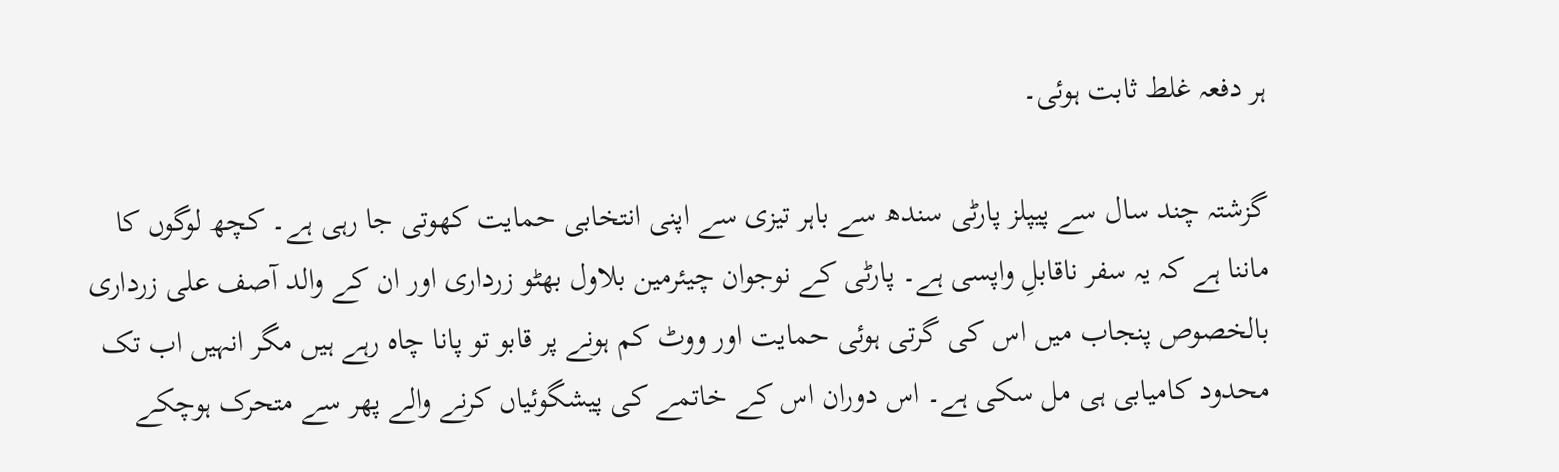ہر دفعہ غلط ثابت ہوئی۔

گزشتہ چند سال سے پیپلز پارٹی سندھ سے باہر تیزی سے اپنی انتخابی حمایت کھوتی جا رہی ہے۔ کچھ لوگوں کا ماننا ہے کہ یہ سفر ناقابلِ واپسی ہے۔ پارٹی کے نوجوان چیئرمین بلاول بھٹو زرداری اور ان کے والد آصف علی زرداری بالخصوص پنجاب میں اس کی گرتی ہوئی حمایت اور ووٹ کم ہونے پر قابو تو پانا چاہ رہے ہیں مگر انہیں اب تک محدود کامیابی ہی مل سکی ہے۔ اس دوران اس کے خاتمے کی پیشگوئیاں کرنے والے پھر سے متحرک ہوچکے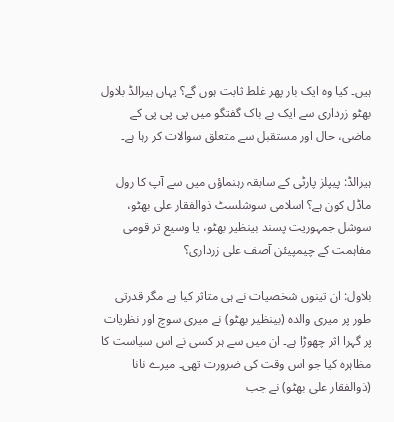ہیں۔ کیا وہ ایک بار پھر غلط ثابت ہوں گے؟ یہاں ہیرالڈ بلاول بھٹو زرداری سے ایک بے باک گفتگو میں پی پی پی کے ماضی، حال اور مستقبل سے متعلق سوالات کر رہا ہے۔

ہیرالڈ: پیپلز پارٹی کے سابقہ رہنماؤں میں سے آپ کا رول ماڈل کون ہے؟ اسلامی سوشلسٹ ذوالفقار علی بھٹو، سوشل جمہوریت پسند بینظیر بھٹو، یا وسیع تر قومی مفاہمت کے چیمپیئن آصف علی زرداری؟

بلاول: ان تینوں شخصیات نے ہی متاثر کیا ہے مگر قدرتی طور پر میری والدہ (بینظیر بھٹو) نے میری سوچ اور نظریات پر گہرا اثر چھوڑا ہے۔ ان میں سے ہر کسی نے اس سیاست کا مظاہرہ کیا جو اس وقت کی ضرورت تھی۔ میرے نانا (ذوالفقار علی بھٹو) نے جب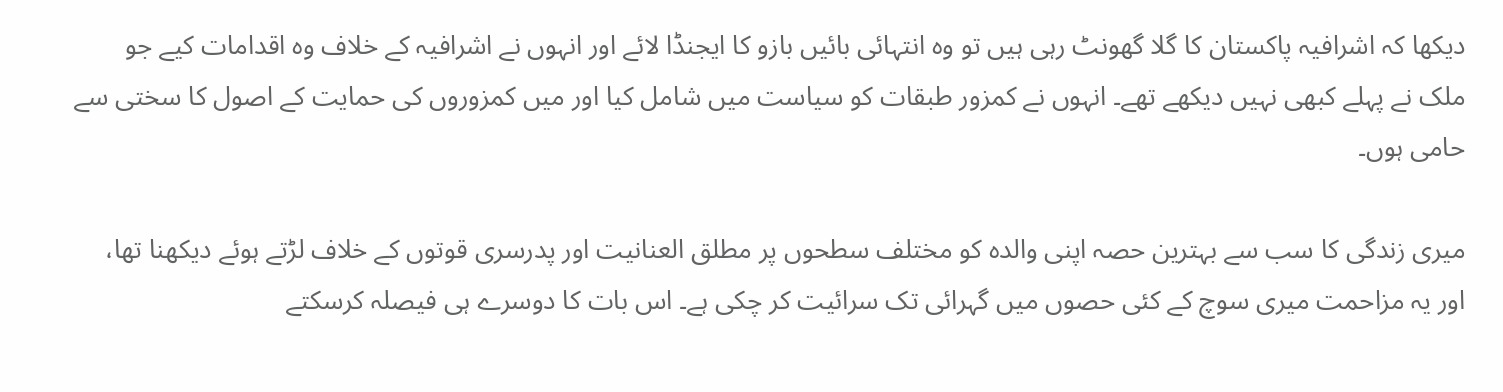دیکھا کہ اشرافیہ پاکستان کا گلا گھونٹ رہی ہیں تو وہ انتہائی بائیں بازو کا ایجنڈا لائے اور انہوں نے اشرافیہ کے خلاف وہ اقدامات کیے جو ملک نے پہلے کبھی نہیں دیکھے تھے۔ انہوں نے کمزور طبقات کو سیاست میں شامل کیا اور میں کمزوروں کی حمایت کے اصول کا سختی سے حامی ہوں۔

میری زندگی کا سب سے بہترین حصہ اپنی والدہ کو مختلف سطحوں پر مطلق العنانیت اور پدرسری قوتوں کے خلاف لڑتے ہوئے دیکھنا تھا، اور یہ مزاحمت میری سوچ کے کئی حصوں میں گہرائی تک سرائیت کر چکی ہے۔ اس بات کا دوسرے ہی فیصلہ کرسکتے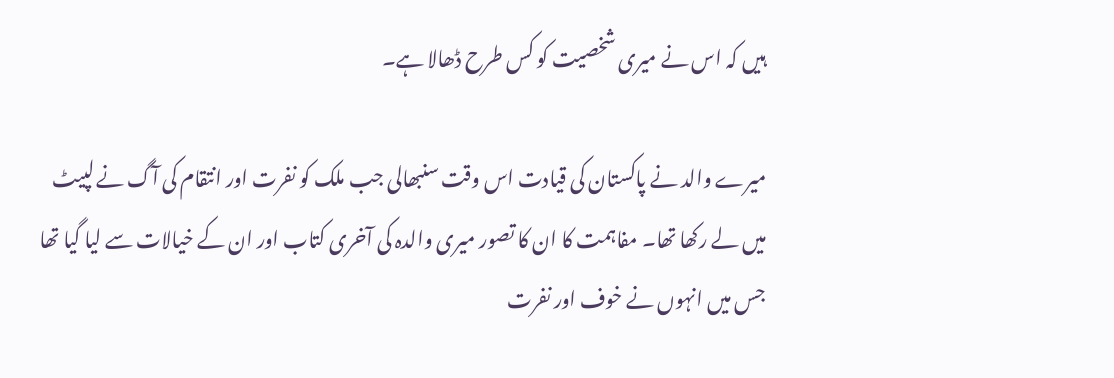ہیں کہ اس نے میری شخصیت کو کس طرح ڈھالا ہے۔

میرے والد نے پاکستان کی قیادت اس وقت سنبھالی جب ملک کو نفرت اور انتقام کی آگ نے لپیٹ میں لے رکھا تھا۔ مفاہمت کا ان کا تصور میری والدہ کی آخری کتاب اور ان کے خیالات سے لیا گیا تھا جس میں انہوں نے خوف اور نفرت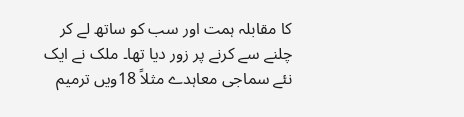کا مقابلہ ہمت اور سب کو ساتھ لے کر چلنے سے کرنے پر زور دیا تھا۔ ملک نے ایک نئے سماجی معاہدے مثلاً 18ویں ترمیم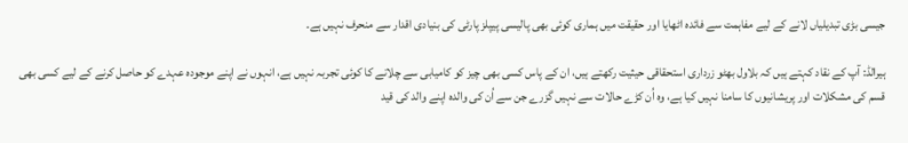جیسی بڑی تبدیلیاں لانے کے لیے مفاہمت سے فائدہ اٹھایا اور حقیقت میں ہماری کوئی بھی پالیسی پیپلز پارٹی کی بنیادی اقدار سے منحرف نہیں ہے۔

ہیرالڈ: آپ کے نقاد کہتے ہیں کہ بلاول بھٹو زرداری استحقاقی حیثیت رکھتے ہیں، ان کے پاس کسی بھی چیز کو کامیابی سے چلانے کا کوئی تجربہ نہیں ہے، انہوں نے اپنے موجودہ عہدے کو حاصل کرنے کے لیے کسی بھی قسم کی مشکلات اور پریشانیوں کا سامنا نہیں کیا ہے، وہ اُن کڑے حالات سے نہیں گزرے جن سے اُن کی والدہ اپنے والد کی قید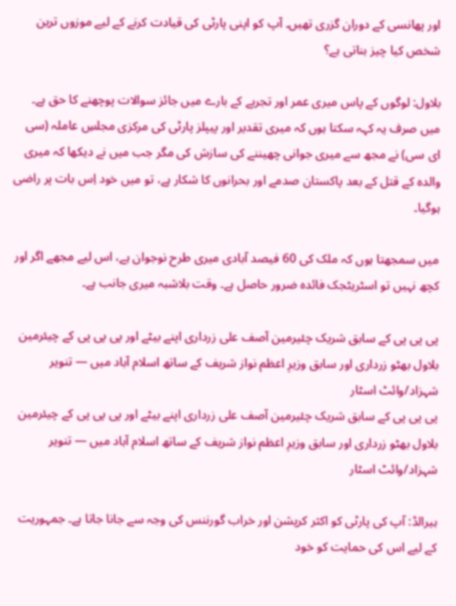اور پھانسی کے دوران گزری تھیں۔ آپ کو اپنی پارٹی کی قیادت کرنے کے لیے موزوں ترین شخص کیا چیز بناتی ہے؟

بلاول: لوگوں کے پاس میری عمر اور تجربے کے بارے میں جائز سوالات پوچھنے کا حق ہے۔ میں صرف یہ کہہ سکتا ہوں کہ میری تقدیر اور پیپلز پارٹی کی مرکزی مجلسِ عاملہ (سی ای سی) نے مجھ سے میری جوانی چھیننے کی سازش کی مگر جب میں نے دیکھا کہ میری والدہ کے قتل کے بعد پاکستان صدمے اور بحرانوں کا شکار ہے، تو میں خود اِس بات پر راضی ہوگیا۔

میں سمجھتا ہوں کہ ملک کی 60 فیصد آبادی میری طرح نوجوان ہے، اس لیے مجھے اگر اور کچھ نہیں تو اسٹریٹجک فائدہ ضرور حاصل ہے۔ وقت بلاشبہ میری جانب ہے۔

پی پی پی کے سابق شریک چئیرمین آصف علی زرداری اپنے بیٹے اور پی پی پی کے چیئرمین بلاول بھٹو زرداری اور سابق وزیرِ اعظم نواز شریف کے ساتھ اسلام آباد میں — تنویر شہزاد/وائٹ اسٹار
پی پی پی کے سابق شریک چئیرمین آصف علی زرداری اپنے بیٹے اور پی پی پی کے چیئرمین بلاول بھٹو زرداری اور سابق وزیرِ اعظم نواز شریف کے ساتھ اسلام آباد میں — تنویر شہزاد/وائٹ اسٹار

ہیرالڈ: آپ کی پارٹی کو اکثر کرپشن اور خراب گورننس کی وجہ سے جانا جاتا ہے۔ جمہوریت کے لیے اس کی حمایت کو خود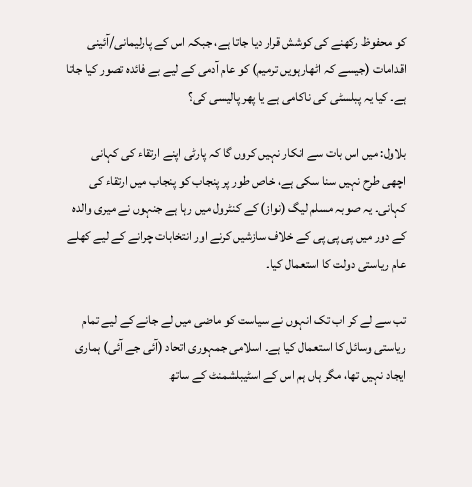کو محفوظ رکھنے کی کوشش قرار دیا جاتا ہے، جبکہ اس کے پارلیمانی/آئینی اقدامات (جیسے کہ اٹھارہویں ترمیم) کو عام آدمی کے لیے بے فائدہ تصور کیا جاتا ہے۔ کیا یہ پبلسٹی کی ناکامی ہے یا پھر پالیسی کی؟

بلاول: میں اس بات سے انکار نہیں کروں گا کہ پارٹی اپنے ارتقاء کی کہانی اچھی طرح نہیں سنا سکی ہے، خاص طور پر پنجاب کو پنجاب میں ارتقاء کی کہانی۔ یہ صوبہ مسلم لیگ (نواز) کے کنٹرول میں رہا ہے جنہوں نے میری والدہ کے دور میں پی پی پی کے خلاف سازشیں کرنے اور انتخابات چرانے کے لیے کھلے عام ریاستی دولت کا استعمال کیا۔

تب سے لے کر اب تک انہوں نے سیاست کو ماضی میں لے جانے کے لیے تمام ریاستی وسائل کا استعمال کیا ہے۔ اسلامی جمہوری اتحاد (آئی جے آئی) ہماری ایجاد نہیں تھا، مگر ہاں ہم اس کے اسٹیبلشمنٹ کے ساتھ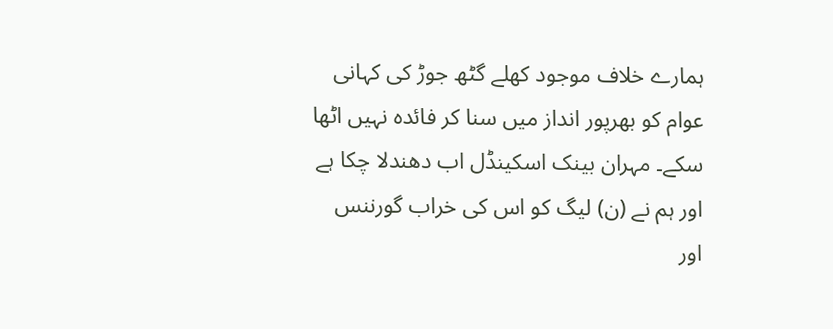ہمارے خلاف موجود کھلے گٹھ جوڑ کی کہانی عوام کو بھرپور انداز میں سنا کر فائدہ نہیں اٹھا سکے۔ مہران بینک اسکینڈل اب دھندلا چکا ہے اور ہم نے (ن) لیگ کو اس کی خراب گورننس اور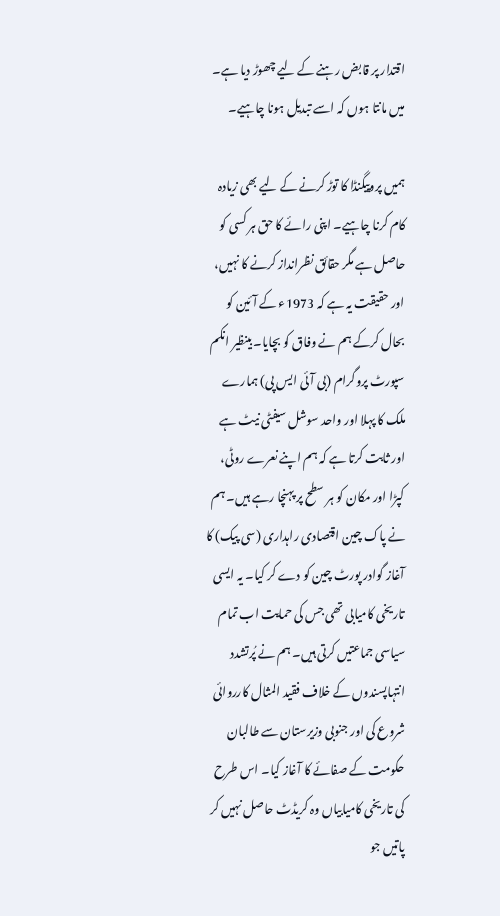اقتدار پر قابض رہنے کے لیے چھوڑ دیا ہے۔ میں مانتا ہوں کہ اسے تبدیل ہونا چاہیے۔

ہمیں پروپیگنڈا کا توڑ کرنے کے لیے بھی زیادہ کام کرنا چاہیے۔ اپنی رائے کا حق ہر کسی کو حاصل ہے مگر حقائق نظرانداز کرنے کا نہیں، اور حقیقت یہ ہے کہ 1973ء کے آئین کو بحال کرکے ہم نے وفاق کو بچایا۔ بینظیر انکم سپورٹ پروگرام (بی آئی ایس پی) ہمارے ملک کا پہلا اور واحد سوشل سیفٹی نیٹ ہے اور ثابت کرتا ہے کہ ہم اپنے نعرے روٹی، کپڑا اور مکان کو ہر سطح پر پہنچا رہے ہیں۔ ہم نے پاک چین اقتصادی راہداری (سی پیک) کا آغاز گوادر پورٹ چین کو دے کر کیا۔ یہ ایسی تاریخی کامیابی تھی جس کی حمایت اب تمام سیاسی جماعتیں کرتی ہیں۔ ہم نے پُرتشدد انتہاپسندوں کے خلاف فقید المثال کارروائی شروع کی اور جنوبی وزیرستان سے طالبان حکومت کے صفائے کا آغاز کیا۔ اس طرح کی تاریخی کامیابیاں وہ کریڈٹ حاصل نہیں کر پاتیں جو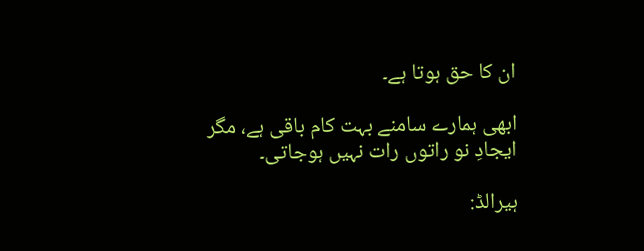ان کا حق ہوتا ہے۔

ابھی ہمارے سامنے بہت کام باقی ہے، مگر ایجادِ نو راتوں رات نہیں ہوجاتی۔

ہیرالڈ: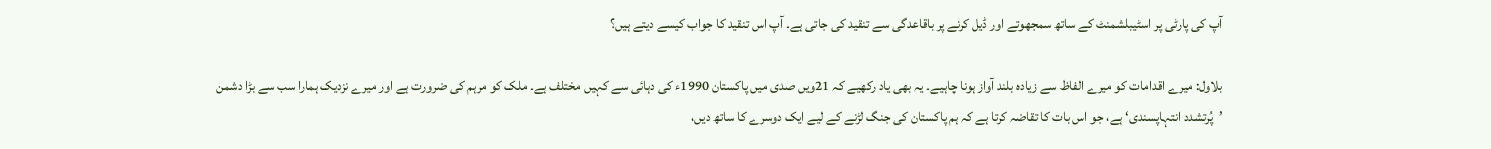آپ کی پارٹی پر اسٹیبلشمنٹ کے ساتھ سمجھوتے اور ڈیل کرنے پر باقاعدگی سے تنقید کی جاتی ہے۔ آپ اس تنقید کا جواب کیسے دیتے ہیں؟

بلاول: میرے اقدامات کو میرے الفاظ سے زیادہ بلند آواز ہونا چاہیے۔ یہ بھی یاد رکھیے کہ 21ویں صدی میں پاکستان 1990ء کی دہائی سے کہیں مختلف ہے۔ ملک کو مرہم کی ضرورت ہے اور میرے نزدیک ہمارا سب سے بڑا دشمن ’پُرتشدد انتہاپسندی‘ ہے، جو اس بات کا تقاضہ کرتا ہے کہ ہم پاکستان کی جنگ لڑنے کے لیے ایک دوسرے کا ساتھ دیں،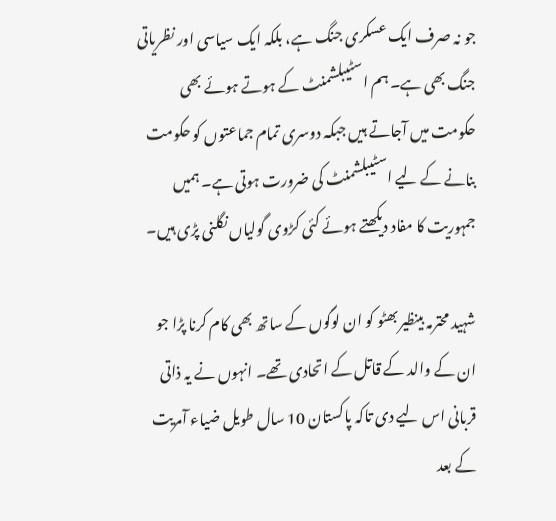جو نہ صرف ایک عسکری جنگ ہے، بلکہ ایک سیاسی اور نظریاتی جنگ بھی ہے۔ ہم اسٹیبلشمنٹ کے ہوتے ہوئے بھی حکومت میں آجاتے ہیں جبکہ دوسری تمام جماعتوں کو حکومت بنانے کے لیے اسٹیبلشمنٹ کی ضرورت ہوتی ہے۔ ہمیں جمہوریت کا مفاد دیکھتے ہوئے کئی کڑوی گولیاں نگلنی پڑی ہیں۔

شہید محترمہ بینظیر بھٹو کو ان لوگوں کے ساتھ بھی کام کرنا پڑا جو ان کے والد کے قاتل کے اتحادی تھے۔ انہوں نے یہ ذاتی قربانی اس لیے دی تاکہ پاکستان 10 سال طویل ضیاء آمریت کے بعد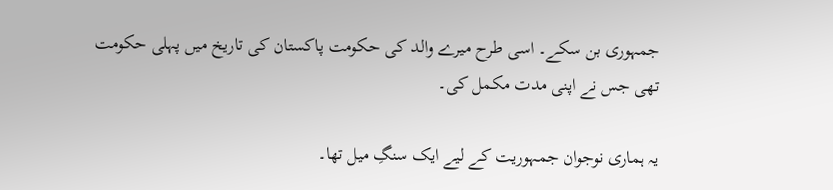جمہوری بن سکے۔ اسی طرح میرے والد کی حکومت پاکستان کی تاریخ میں پہلی حکومت تھی جس نے اپنی مدت مکمل کی۔

یہ ہماری نوجوان جمہوریت کے لیے ایک سنگِ میل تھا۔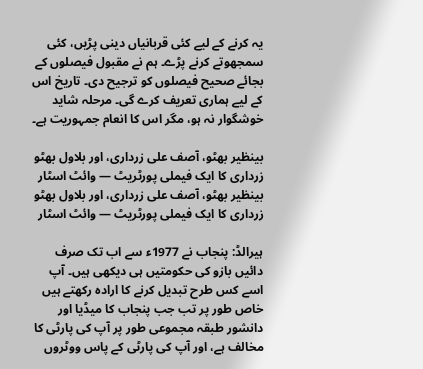یہ کرنے کے لیے کئی قربانیاں دینی پڑیں، کئی سمجھوتے کرنے پڑے۔ ہم نے مقبول فیصلوں کے بجائے صحیح فیصلوں کو ترجیح دی۔ تاریخ اس کے لیے ہماری تعریف کرے گی۔ مرحلہ شاید خوشگوار نہ ہو، مگر اس کا انعام جمہوریت ہے۔

بینظیر بھٹو، آصف علی زرداری، اور بلاول بھٹو زرداری کا ایک فیملی پورٹریٹ — وائٹ اسٹار
بینظیر بھٹو، آصف علی زرداری، اور بلاول بھٹو زرداری کا ایک فیملی پورٹریٹ — وائٹ اسٹار

ہیرالڈ: پنجاب نے 1977ء سے اب تک صرف دائیں بازو کی حکومتیں ہی دیکھی ہیں۔ آپ اسے کس طرح تبدیل کرنے کا ارادہ رکھتے ہیں خاص طور پر تب جب پنجاب کا میڈیا اور دانشور طبقہ مجموعی طور پر آپ کی پارٹی کا مخالف ہے، اور آپ کی پارٹی کے پاس ووٹروں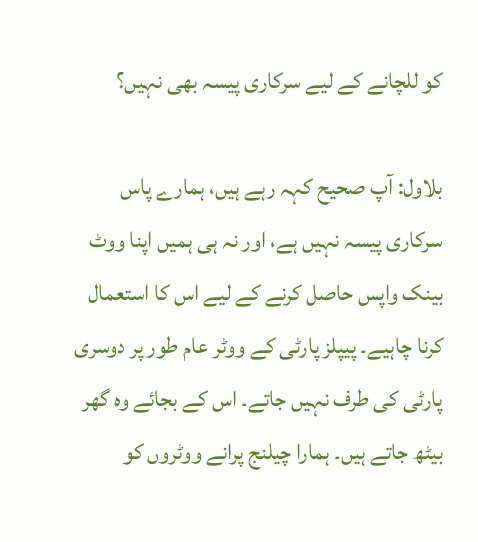کو للچانے کے لیے سرکاری پیسہ بھی نہیں؟

بلاول: آپ صحیح کہہ رہے ہیں، ہمارے پاس سرکاری پیسہ نہیں ہے، اور نہ ہی ہمیں اپنا ووٹ بینک واپس حاصل کرنے کے لیے اس کا استعمال کرنا چاہیے۔ پیپلز پارٹی کے ووٹر عام طور پر دوسری پارٹی کی طرف نہیں جاتے۔ اس کے بجائے وہ گھر بیٹھ جاتے ہیں۔ ہمارا چیلنج پرانے ووٹروں کو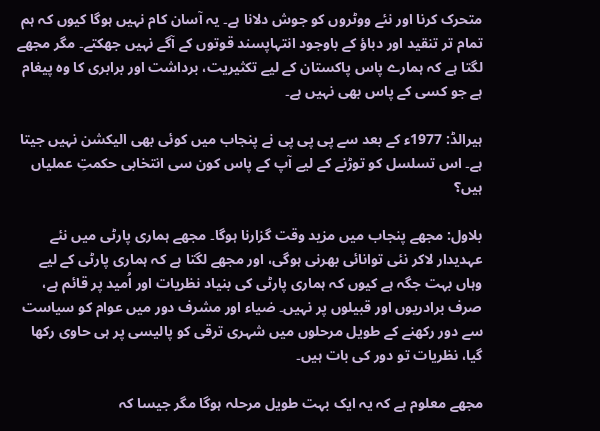متحرک کرنا اور نئے ووٹروں کو جوش دلانا ہے۔ یہ آسان کام نہیں ہوگا کیوں کہ ہم تمام تر تنقید اور دباؤ کے باوجود انتہاپسند قوتوں کے آگے نہیں جھکتے۔ مگر مجھے لگتا ہے کہ ہمارے پاس پاکستان کے لیے تکثیریت، برداشت اور برابری کا وہ پیغام ہے جو کسی کے پاس بھی نہیں ہے۔

ہیرالڈ: 1977ء کے بعد سے پی پی پی نے پنجاب میں کوئی بھی الیکشن نہیں جیتا ہے۔ اس تسلسل کو توڑنے کے لیے آپ کے پاس کون سی انتخابی حکمتِ عملیاں ہیں؟

بلاول: مجھے پنجاب میں مزید وقت گزارنا ہوگا۔ مجھے ہماری پارٹی میں نئے عہدیدار لاکر نئی توانائی بھرنی ہوگی، اور مجھے لگتا ہے کہ ہماری پارٹی کے لیے وہاں بہت جگہ ہے کیوں کہ ہماری پارٹی کی بنیاد نظریات اور اُمید پر قائم ہے، صرف برادریوں اور قبیلوں پر نہیں۔ ضیاء اور مشرف دور میں عوام کو سیاست سے دور رکھنے کے طویل مرحلوں میں شہری ترقی کو پالیسی پر ہی حاوی رکھا گیا، نظریات تو دور کی بات ہیں۔

مجھے معلوم ہے کہ یہ ایک بہت طویل مرحلہ ہوگا مگر جیسا کہ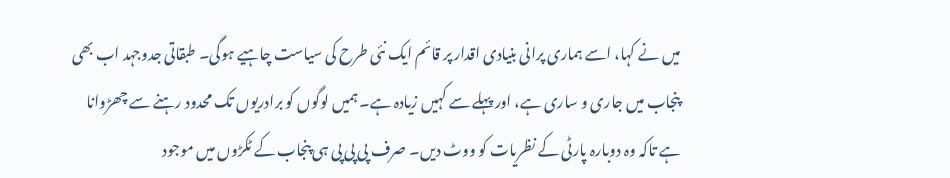میں نے کہا، اسے ہماری پرانی بنیادی اقدار پر قائم ایک نئی طرح کی سیاست چاہیے ہوگی۔ طبقاتی جدوجہد اب بھی پنجاب میں جاری و ساری ہے، اور پہلے سے کہیں زیادہ ہے۔ ہمیں لوگوں کو برادریوں تک محدود رہنے سے چھڑوانا ہے تاکہ وہ دوبارہ پارٹی کے نظریات کو ووٹ دیں۔ صرف پی پی پی ہی پنجاب کے ٹکڑوں میں موجود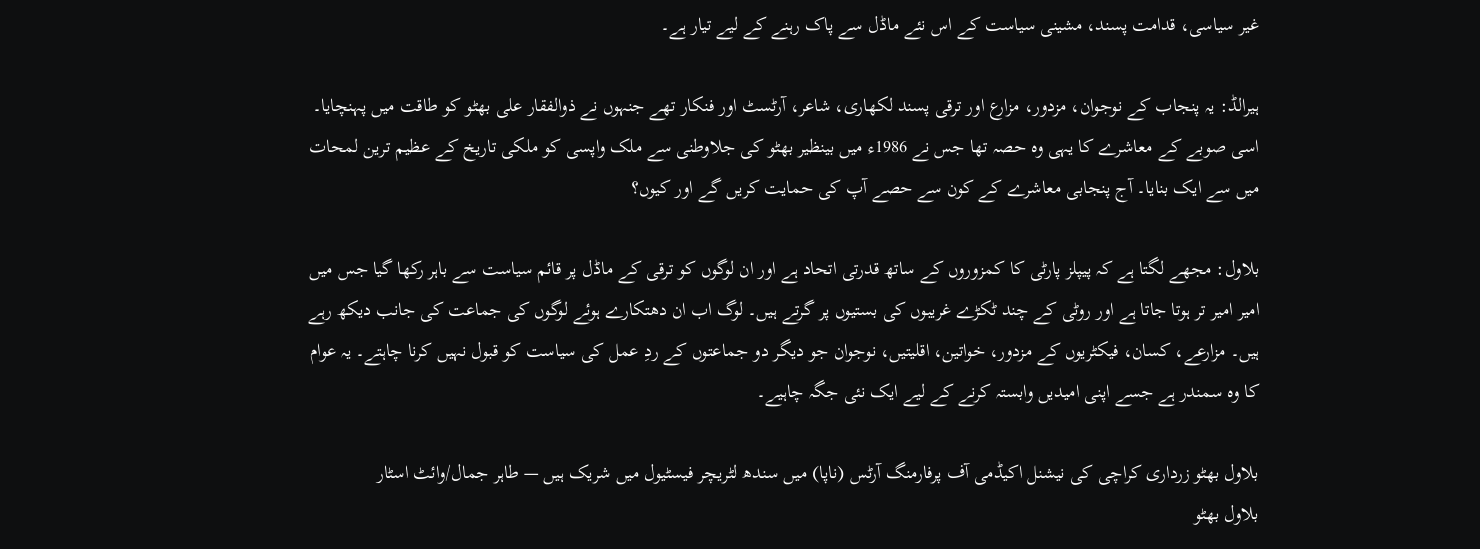غیر سیاسی، قدامت پسند، مشینی سیاست کے اس نئے ماڈل سے پاک رہنے کے لیے تیار ہے۔

ہیرالڈ: یہ پنجاب کے نوجوان، مزدور، مزارع اور ترقی پسند لکھاری، شاعر، آرٹسٹ اور فنکار تھے جنہوں نے ذوالفقار علی بھٹو کو طاقت میں پہنچایا۔ اسی صوبے کے معاشرے کا یہی وہ حصہ تھا جس نے 1986ء میں بینظیر بھٹو کی جلاوطنی سے ملک واپسی کو ملکی تاریخ کے عظیم ترین لمحات میں سے ایک بنایا۔ آج پنجابی معاشرے کے کون سے حصے آپ کی حمایت کریں گے اور کیوں؟

بلاول: مجھے لگتا ہے کہ پیپلز پارٹی کا کمزوروں کے ساتھ قدرتی اتحاد ہے اور ان لوگوں کو ترقی کے ماڈل پر قائم سیاست سے باہر رکھا گیا جس میں امیر امیر تر ہوتا جاتا ہے اور روٹی کے چند ٹکڑے غریبوں کی بستیوں پر گرتے ہیں۔ لوگ اب ان دھتکارے ہوئے لوگوں کی جماعت کی جانب دیکھ رہے ہیں۔ مزارعے، کسان، فیکٹریوں کے مزدور، خواتین، اقلیتیں، نوجوان جو دیگر دو جماعتوں کے ردِ عمل کی سیاست کو قبول نہیں کرنا چاہتے۔ یہ عوام کا وہ سمندر ہے جسے اپنی امیدیں وابستہ کرنے کے لیے ایک نئی جگہ چاہیے۔

بلاول بھٹو زرداری کراچی کی نیشنل اکیڈمی آف پرفارمنگ آرٹس (ناپا) میں سندھ لٹریچر فیسٹیول میں شریک ہیں — طاہر جمال/وائٹ اسٹار
بلاول بھٹو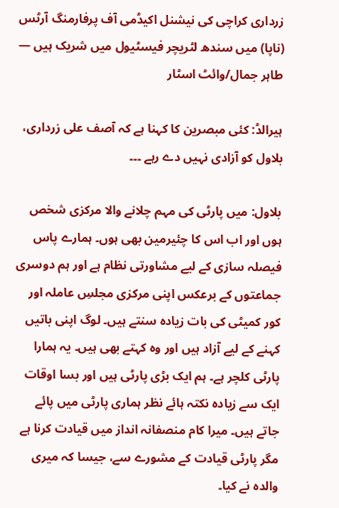زرداری کراچی کی نیشنل اکیڈمی آف پرفارمنگ آرٹس (ناپا) میں سندھ لٹریچر فیسٹیول میں شریک ہیں — طاہر جمال/وائٹ اسٹار

ہیرالڈ: کئی مبصرین کا کہنا ہے کہ آصف علی زرداری، بلاول کو آزادی نہیں دے رہے ۔۔۔

بلاول: میں پارٹی کی مہم چلانے والا مرکزی شخص ہوں اور اب اس کا چئیرمین بھی ہوں۔ ہمارے پاس فیصلہ سازی کے لیے مشاورتی نظام ہے اور ہم دوسری جماعتوں کے برعکس اپنی مرکزی مجلسِ عاملہ اور کور کمیٹی کی بات زیادہ سنتے ہیں۔ لوگ اپنی باتیں کہنے کے لیے آزاد ہیں اور وہ کہتے بھی ہیں۔ یہ ہمارا پارٹی کلچر ہے۔ ہم ایک بڑی پارٹی ہیں اور بسا اوقات ایک سے زیادہ نکتہ ہائے نظر ہماری پارٹی میں پائے جاتے ہیں۔ میرا کام منصفانہ انداز میں قیادت کرنا ہے مگر پارٹی قیادت کے مشورے سے، جیسا کہ میری والدہ نے کیا۔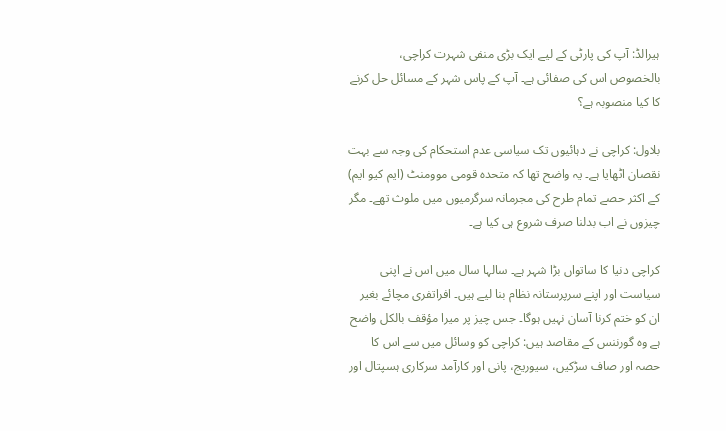ہیرالڈ: آپ کی پارٹی کے لیے ایک بڑی منفی شہرت کراچی، بالخصوص اس کی صفائی ہے۔ آپ کے پاس شہر کے مسائل حل کرنے کا کیا منصوبہ ہے؟

بلاول: کراچی نے دہائیوں تک سیاسی عدم استحکام کی وجہ سے بہت نقصان اٹھایا ہے۔ یہ واضح تھا کہ متحدہ قومی موومنٹ (ایم کیو ایم) کے اکثر حصے تمام طرح کی مجرمانہ سرگرمیوں میں ملوث تھے۔ مگر چیزوں نے اب بدلنا صرف شروع ہی کیا ہے۔

کراچی دنیا کا ساتواں بڑا شہر ہے۔ سالہا سال میں اس نے اپنی سیاست اور اپنے سرپرستانہ نظام بنا لیے ہیں۔ افراتفری مچائے بغیر ان کو ختم کرنا آسان نہیں ہوگا۔ جس چیز پر میرا مؤقف بالکل واضح ہے وہ گورننس کے مقاصد ہیں: کراچی کو وسائل میں سے اس کا حصہ اور صاف سڑکیں، سیوریج، پانی اور کارآمد سرکاری ہسپتال اور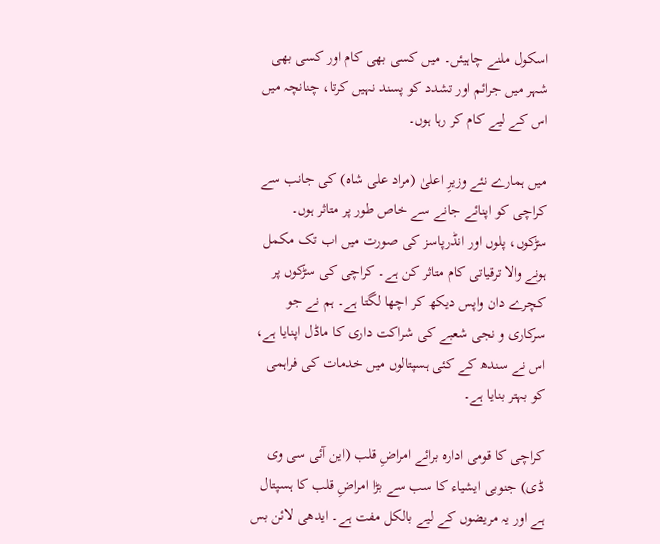اسکول ملنے چاہیئں۔ میں کسی بھی کام اور کسی بھی شہر میں جرائم اور تشدد کو پسند نہیں کرتا، چنانچہ میں اس کے لیے کام کر رہا ہوں۔

میں ہمارے نئے وزیرِ اعلیٰ (مراد علی شاہ) کی جانب سے کراچی کو اپنائے جانے سے خاص طور پر متاثر ہوں۔ سڑکوں، پلوں اور انڈرپاسز کی صورت میں اب تک مکمل ہونے والا ترقیاتی کام متاثر کن ہے۔ کراچی کی سڑکوں پر کچرے دان واپس دیکھ کر اچھا لگتا ہے۔ ہم نے جو سرکاری و نجی شعبے کی شراکت داری کا ماڈل اپنایا ہے، اس نے سندھ کے کئی ہسپتالوں میں خدمات کی فراہمی کو بہتر بنایا ہے۔

کراچی کا قومی ادارہ برائے امراضِ قلب (این آئی سی وی ڈی) جنوبی ایشیاء کا سب سے بڑا امراضِ قلب کا ہسپتال ہے اور یہ مریضوں کے لیے بالکل مفت ہے۔ ایدھی لائن بس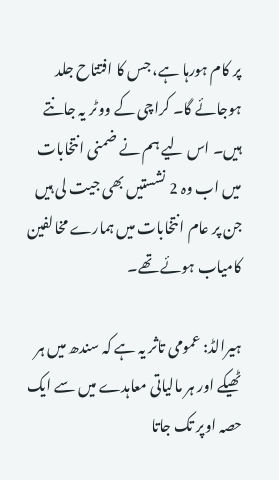پر کام ہورہا ہے، جس کا افتتاح جلد ہوجائے گا۔ کراچی کے ووٹر یہ جانتے ہیں۔ اس لیے ہم نے ضمنی انتخابات میں اب وہ 2 نشستیں بھی جیت لی ہیں جن پر عام انتخابات میں ہمارے مخالفین کامیاب ہوئے تھے۔

ہیرالڈ: عمومی تاثر یہ ہے کہ سندھ میں ہر ٹھیکے اور ہر مالیاتی معاہدے میں سے ایک حصہ اوپر تک جاتا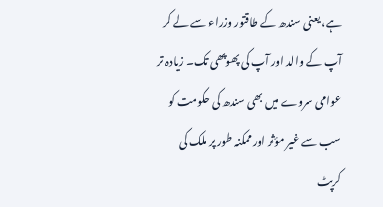ہے، یعنی سندھ کے طاقتور وزراء سے لے کر آپ کے والد اور آپ کی پھوپھی تک۔ زیادہ تر عوامی سروے میں بھی سندھ کی حکومت کو سب سے غیر مؤثر اور ممکنہ طور پر ملک کی کرپٹ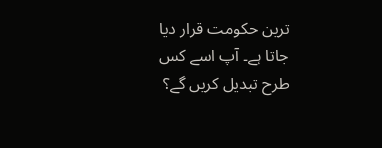ترین حکومت قرار دیا جاتا ہے۔ آپ اسے کس طرح تبدیل کریں گے؟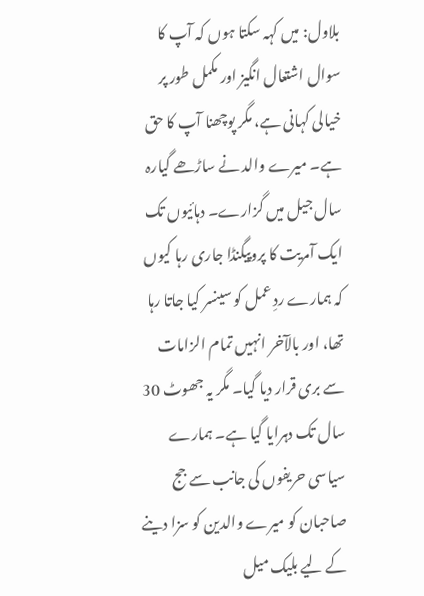بلاول: میں کہہ سکتا ہوں کہ آپ کا سوال اشتعال انگیز اور مکمل طور پر خیالی کہانی ہے، مگر پوچھنا آپ کا حق ہے۔ میرے والد نے ساڑھے گیارہ سال جیل میں گزارے۔ دہائیوں تک ایک آمریت کا پروپیگنڈا جاری رہا کیوں کہ ہمارے ردِ عمل کو سینسر کیا جاتا رہا تھا، اور بالآخر انہیں تمام الزامات سے بری قرار دیا گیا۔ مگر یہ جھوٹ 30 سال تک دہرایا گیا ہے۔ ہمارے سیاسی حریفوں کی جانب سے جج صاحبان کو میرے والدین کو سزا دینے کے لیے بلیک میل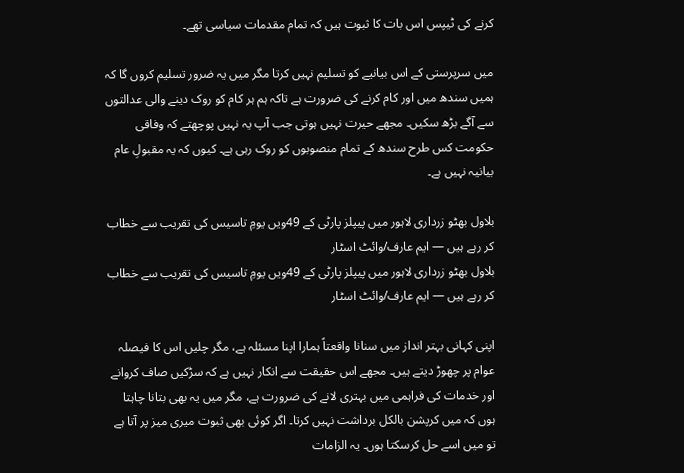کرنے کی ٹیپس اس بات کا ثبوت ہیں کہ تمام مقدمات سیاسی تھے۔

میں سرپرستی کے اس بیانیے کو تسلیم نہیں کرتا مگر میں یہ ضرور تسلیم کروں گا کہ ہمیں سندھ میں اور کام کرنے کی ضرورت ہے تاکہ ہم ہر کام کو روک دینے والی عدالتوں سے آگے بڑھ سکیں۔ مجھے حیرت نہیں ہوتی جب آپ یہ نہیں پوچھتے کہ وفاقی حکومت کس طرح سندھ کے تمام منصوبوں کو روک رہی ہے۔ کیوں کہ یہ مقبولِ عام بیانیہ نہیں ہے۔

بلاول بھٹو زرداری لاہور میں پیپلز پارٹی کے 49ویں یومِ تاسیس کی تقریب سے خطاب کر رہے ہیں — ایم عارف/وائٹ اسٹار
بلاول بھٹو زرداری لاہور میں پیپلز پارٹی کے 49ویں یومِ تاسیس کی تقریب سے خطاب کر رہے ہیں — ایم عارف/وائٹ اسٹار

اپنی کہانی بہتر انداز میں سنانا واقعتاً ہمارا اپنا مسئلہ ہے، مگر چلیں اس کا فیصلہ عوام پر چھوڑ دیتے ہیں۔ مجھے اس حقیقت سے انکار نہیں ہے کہ سڑکیں صاف کروانے اور خدمات کی فراہمی میں بہتری لانے کی ضرورت ہے، مگر میں یہ بھی بتانا چاہتا ہوں کہ میں کرپشن بالکل برداشت نہیں کرتا۔ اگر کوئی بھی ثبوت میری میز پر آتا ہے تو میں اسے حل کرسکتا ہوں۔ یہ الزامات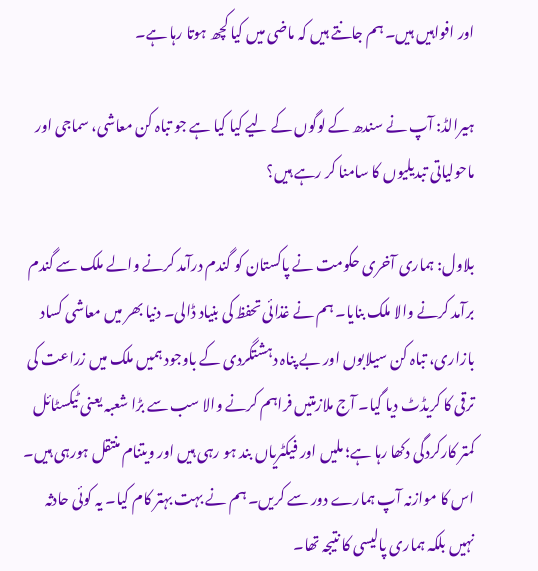اور افواہیں ہیں۔ ہم جانتے ہیں کہ ماضی میں کیا کچھ ہوتا رہا ہے۔

ہیرالڈ: آپ نے سندھ کے لوگوں کے لیے کیا کیا ہے جو تباہ کن معاشی، سماجی اور ماحولیاتی تبدیلیوں کا سامنا کر رہے ہیں؟

بلاول: ہماری آخری حکومت نے پاکستان کو گندم درآمد کرنے والے ملک سے گندم برآمد کرنے والا ملک بنایا۔ ہم نے غذائی تحفظ کی بنیاد ڈالی۔ دنیا بھر میں معاشی کساد بازاری، تباہ کن سیلابوں اور بے پناہ دہشتگردی کے باوجود ہمیں ملک میں زراعت کی ترقی کا کریڈٹ دیا گیا۔ آج ملازمتیں فراہم کرنے والا سب سے بڑا شعبہ یعنی ٹیکسٹائل کمتر کارکردگی دکھا رہا ہے؛ ملیں اور فیکٹریاں بند ہو رہی ہیں اور ویتنام منتقل ہورہی ہیں۔ اس کا موازنہ آپ ہمارے دور سے کریں۔ ہم نے بہت بہتر کام کیا۔ یہ کوئی حادثہ نہیں بلکہ ہماری پالیسی کا نتیجہ تھا۔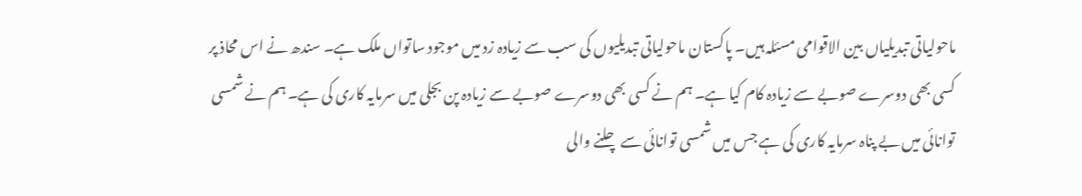ماحولیاتی تبدیلیاں بین الاقوامی مسئلہ ہیں۔ پاکستان ماحولیاتی تبدیلیوں کی سب سے زیادہ زد میں موجود ساتواں ملک ہے۔ سندھ نے اس محاذ پر کسی بھی دوسرے صوبے سے زیادہ کام کیا ہے۔ ہم نے کسی بھی دوسرے صوبے سے زیادہ پن بجلی میں سرمایہ کاری کی ہے۔ ہم نے شمسی توانائی میں بے پناہ سرمایہ کاری کی ہے جس میں شمسی توانائی سے چلنے والی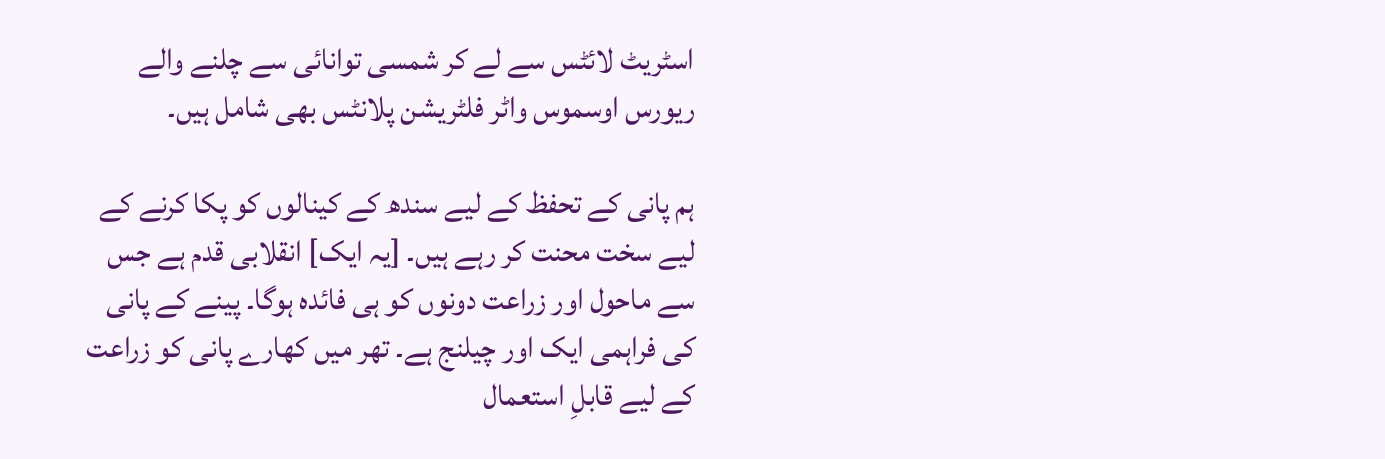اسٹریٹ لائٹس سے لے کر شمسی توانائی سے چلنے والے ریورس اوسموس واٹر فلٹریشن پلانٹس بھی شامل ہیں۔

ہم پانی کے تحفظ کے لیے سندھ کے کینالوں کو پکا کرنے کے لیے سخت محنت کر رہے ہیں۔ [یہ ایک] انقلابی قدم ہے جس سے ماحول اور زراعت دونوں کو ہی فائدہ ہوگا۔ پینے کے پانی کی فراہمی ایک اور چیلنج ہے۔ تھر میں کھارے پانی کو زراعت کے لیے قابلِ استعمال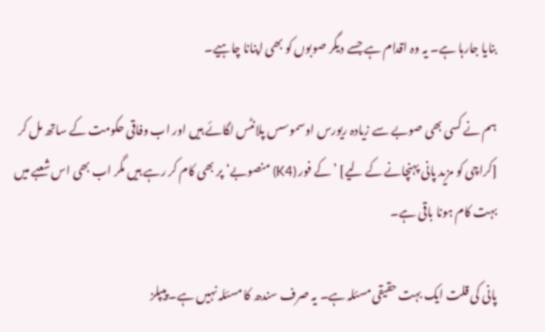بنایا جارہا ہے۔ یہ وہ اقدام ہے جسے دیگر صوبوں کو بھی اپنانا چاہیے۔

ہم نے کسی بھی صوبے سے زیادہ ریورس اوسموسس پلانٹس لگائے ہیں اور اب وفاقی حکومت کے ساتھ مل کر [کراچی کو مزید پانی پہنچانے کے لیے] ’کے فور (K4) منصوبے‘ پر بھی کام کر رہے ہیں مگر اب بھی اس شعبے میں بہت کام ہونا باقی ہے۔

پانی کی قلت ایک بہت حقیقی مسئلہ ہے۔ یہ صرف سندھ کا مسئلہ نہیں ہے۔ پیپلز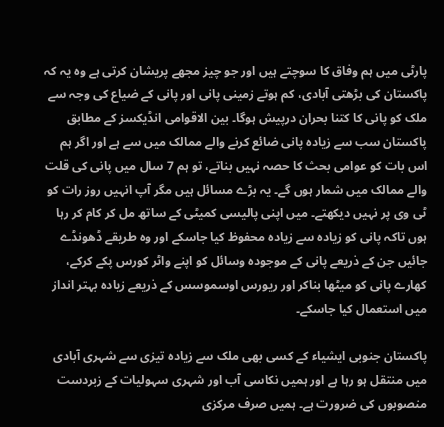پارٹی میں ہم وفاق کا سوچتے ہیں اور جو چیز مجھے پریشان کرتی ہے وہ یہ کہ پاکستان کی بڑھتی آبادی، کم ہوتے زمینی پانی اور پانی کے ضیاع کی وجہ سے ملک کو پانی کا کتنا بحران درپیش ہوگا۔ بین الاقوامی انڈیکسز کے مطابق پاکستان سب سے زیادہ پانی ضائع کرنے والے ممالک میں سے ہے اور اگر ہم اس بات کو عوامی بحث کا حصہ نہیں بناتے، تو ہم 7 سال میں پانی کی قلت والے ممالک میں شمار ہوں گے۔ یہ بڑے مسائل ہیں مگر آپ انہیں روز رات کو ٹی وی پر نہیں دیکھتے۔ میں اپنی پالیسی کمیٹی کے ساتھ مل کر کام کر رہا ہوں تاکہ پانی کو زیادہ سے زیادہ محفوظ کیا جاسکے اور وہ طریقے ڈھونڈے جائیں جن کے ذریعے پانی کے موجودہ وسائل کو اپنے واٹر کورس پکے کرکے، کھارے پانی کو میٹھا بناکر اور ریورس اوسموسس کے ذریعے زیادہ بہتر انداز میں استعمال کیا جاسکے۔

پاکستان جنوبی ایشیاء کے کسی بھی ملک سے زیادہ تیزی سے شہری آبادی میں منتقل ہو رہا ہے اور ہمیں نکاسی آب اور شہری سہولیات کے زبردست منصوبوں کی ضرورت ہے۔ ہمیں صرف مرکزی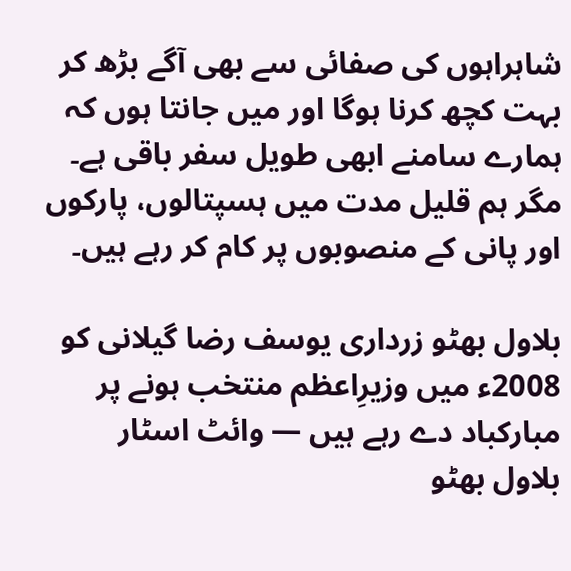شاہراہوں کی صفائی سے بھی آگے بڑھ کر بہت کچھ کرنا ہوگا اور میں جانتا ہوں کہ ہمارے سامنے ابھی طویل سفر باقی ہے۔ مگر ہم قلیل مدت میں ہسپتالوں، پارکوں اور پانی کے منصوبوں پر کام کر رہے ہیں۔

بلاول بھٹو زرداری یوسف رضا گیلانی کو 2008ء میں وزیرِاعظم منتخب ہونے پر مبارکباد دے رہے ہیں — وائٹ اسٹار
بلاول بھٹو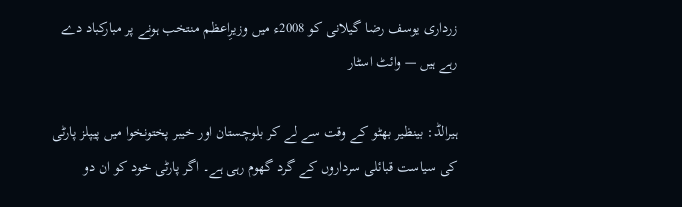زرداری یوسف رضا گیلانی کو 2008ء میں وزیرِاعظم منتخب ہونے پر مبارکباد دے رہے ہیں — وائٹ اسٹار

ہیرالڈ: بینظیر بھٹو کے وقت سے لے کر بلوچستان اور خیبر پختونخوا میں پیپلز پارٹی کی سیاست قبائلی سرداروں کے گرد گھوم رہی ہے۔ اگر پارٹی خود کو ان دو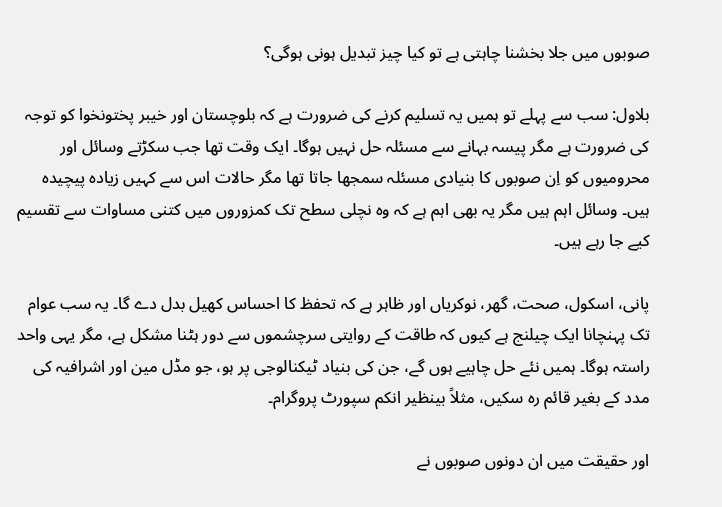صوبوں میں جلا بخشنا چاہتی ہے تو کیا چیز تبدیل ہونی ہوگی؟

بلاول: سب سے پہلے تو ہمیں یہ تسلیم کرنے کی ضرورت ہے کہ بلوچستان اور خیبر پختونخوا کو توجہ کی ضرورت ہے مگر پیسہ بہانے سے مسئلہ حل نہیں ہوگا۔ ایک وقت تھا جب سکڑتے وسائل اور محرومیوں کو اِن صوبوں کا بنیادی مسئلہ سمجھا جاتا تھا مگر حالات اس سے کہیں زیادہ پیچیدہ ہیں۔ وسائل اہم ہیں مگر یہ بھی اہم ہے کہ وہ نچلی سطح تک کمزوروں میں کتنی مساوات سے تقسیم کیے جا رہے ہیں۔

پانی، اسکول، صحت، گھر، نوکریاں اور ظاہر ہے کہ تحفظ کا احساس کھیل بدل دے گا۔ یہ سب عوام تک پہنچانا ایک چیلنج ہے کیوں کہ طاقت کے روایتی سرچشموں سے دور ہٹنا مشکل ہے، مگر یہی واحد راستہ ہوگا۔ ہمیں نئے حل چاہیے ہوں گے، جن کی بنیاد ٹیکنالوجی پر ہو، جو مڈل مین اور اشرافیہ کی مدد کے بغیر قائم رہ سکیں، مثلاً بینظیر انکم سپورٹ پروگرام۔

اور حقیقت میں ان دونوں صوبوں نے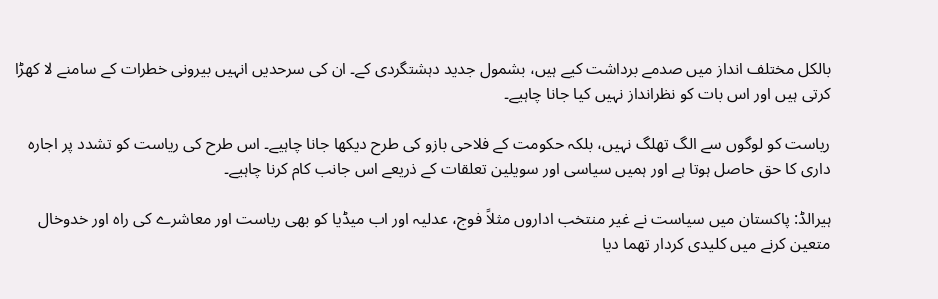بالکل مختلف انداز میں صدمے برداشت کیے ہیں، بشمول جدید دہشتگردی کے۔ ان کی سرحدیں انہیں بیرونی خطرات کے سامنے لا کھڑا کرتی ہیں اور اس بات کو نظرانداز نہیں کیا جانا چاہیے۔

ریاست کو لوگوں سے الگ تھلگ نہیں، بلکہ حکومت کے فلاحی بازو کی طرح دیکھا جانا چاہیے۔ اس طرح کی ریاست کو تشدد پر اجارہ داری کا حق حاصل ہوتا ہے اور ہمیں سیاسی اور سویلین تعلقات کے ذریعے اس جانب کام کرنا چاہیے۔

ہیرالڈ: پاکستان میں سیاست نے غیر منتخب اداروں مثلاً فوج، عدلیہ اور اب میڈیا کو بھی ریاست اور معاشرے کی راہ اور خدوخال متعین کرنے میں کلیدی کردار تھما دیا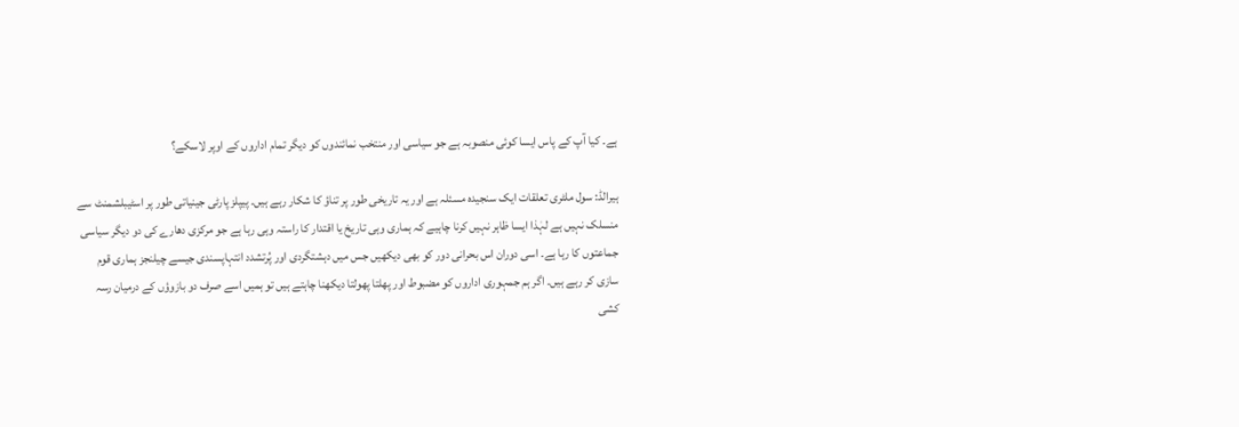ہے۔ کیا آپ کے پاس ایسا کوئی منصوبہ ہے جو سیاسی اور منتخب نمائندوں کو دیگر تمام اداروں کے اوپر لاسکے؟

ہیرالڈ: سول ملٹری تعلقات ایک سنجیدہ مسئلہ ہے اور یہ تاریخی طور پر تناؤ کا شکار رہے ہیں۔ پیپلز پارٹی جینیاتی طور پر اسٹیبلشمنٹ سے منسلک نہیں ہے لہٰذا ایسا ظاہر نہیں کرنا چاہیے کہ ہماری وہی تاریخ یا اقتدار کا راستہ وہی رہا ہے جو مرکزی دھارے کی دو دیگر سیاسی جماعتوں کا رہا ہے۔ اسی دوران اس بحرانی دور کو بھی دیکھیں جس میں دہشتگردی اور پُرتشدد انتہاپسندی جیسے چیلنجز ہماری قوم سازی کر رہے ہیں۔ اگر ہم جمہوری اداروں کو مضبوط اور پھلتا پھولتا دیکھنا چاہتے ہیں تو ہمیں اسے صرف دو بازوؤں کے درمیان رسہ کشی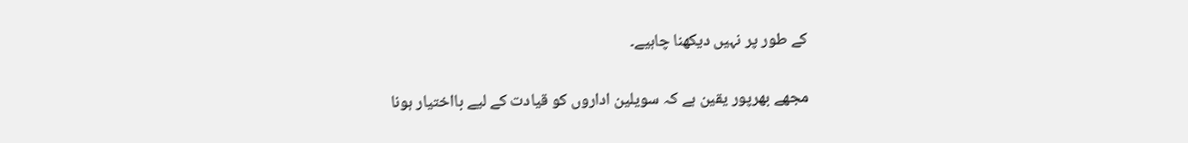کے طور پر نہیں دیکھنا چاہیے۔

مجھے بھرپور یقین ہے کہ سویلین اداروں کو قیادت کے لیے بااختیار ہونا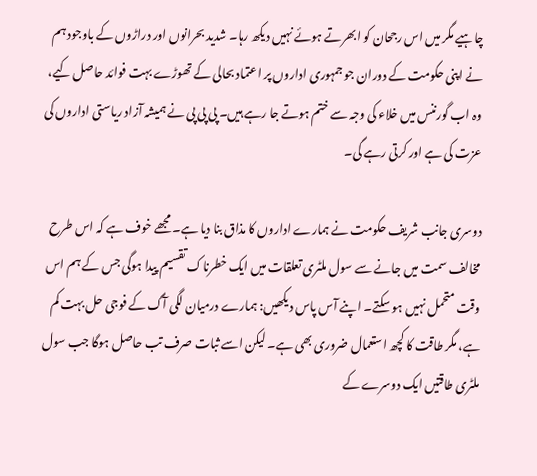چاہیے مگر میں اس رجحان کو ابھرتے ہوئے نہیں دیکھ رہا۔ شدید بحرانوں اور دراڑوں کے باوجود ہم نے اپنی حکومت کے دوران جو جمہوری اداروں پر اعتماد بحالی کے تھوڑے بہت فوائد حاصل کیے، وہ اب گورننس میں خلاء کی وجہ سے ختم ہوتے جا رہے ہیں۔ پی پی پی نے ہمیشہ آزاد ریاستی اداروں کی عزت کی ہے اور کرتی رہے گی۔

دوسری جانب شریف حکومت نے ہمارے اداروں کا مذاق بنا دیا ہے۔ مجھے خوف ہے کہ اس طرح مخالف سمت میں جانے سے سول ملٹری تعلقات میں ایک خطرناک تقسیم پیدا ہوگی جس کے ہم اس وقت متحمل نہیں ہو سکتے۔ اپنے آس پاس دیکھیں: ہمارے درمیان لگی آگ کے فوجی حل بہت کم ہے، مگر طاقت کا کچھ استعمال ضروری بھی ہے۔ لیکن اسے ثبات صرف تب حاصل ہوگا جب سول ملٹری طاقتیں ایک دوسرے کے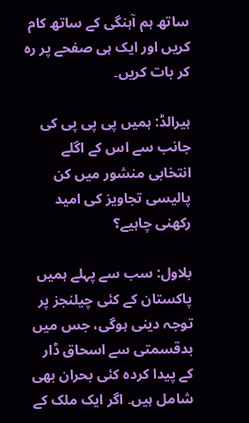ساتھ ہم آہنگی کے ساتھ کام کریں اور ایک ہی صفحے پر رہ کر بات کریں۔

ہیرالڈ: ہمیں پی پی پی کی جانب سے اس کے اگلے انتخابی منشور میں کن پالیسی تجاویز کی امید رکھنی چاہیے؟

بلاول: سب سے پہلے ہمیں پاکستان کے کئی چیلنجز پر توجہ دینی ہوگی، جس میں بدقسمتی سے اسحاق ڈار کے پیدا کردہ کئی بحران بھی شامل ہیں۔ اگر ایک ملک کے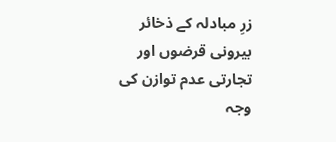زرِ مبادلہ کے ذخائر بیرونی قرضوں اور تجارتی عدم توازن کی وجہ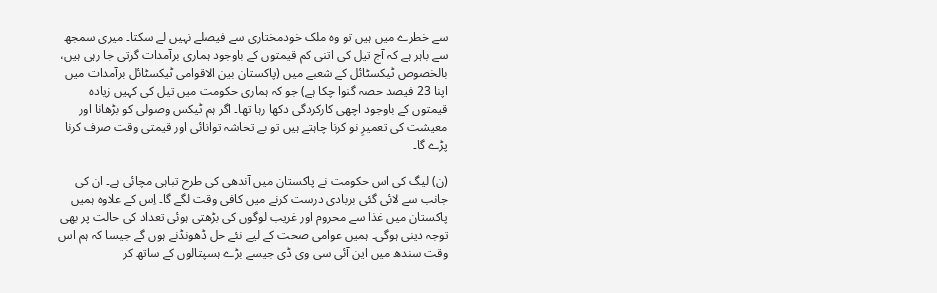سے خطرے میں ہیں تو وہ ملک خودمختاری سے فیصلے نہیں لے سکتا۔ میری سمجھ سے باہر ہے کہ آج تیل کی اتنی کم قیمتوں کے باوجود ہماری برآمدات گرتی جا رہی ہیں، بالخصوص ٹیکسٹائل کے شعبے میں (پاکستان بین الاقوامی ٹیکسٹائل برآمدات میں اپنا 23 فیصد حصہ گنوا چکا ہے) جو کہ ہماری حکومت میں تیل کی کہیں زیادہ قیمتوں کے باوجود اچھی کارکردگی دکھا رہا تھا۔ اگر ہم ٹیکس وصولی کو بڑھانا اور معیشت کی تعمیرِ نو کرنا چاہتے ہیں تو بے تحاشہ توانائی اور قیمتی وقت صرف کرنا پڑے گا۔

(ن) لیگ کی اس حکومت نے پاکستان میں آندھی کی طرح تباہی مچائی ہے۔ ان کی جانب سے لائی گئی بربادی درست کرنے میں کافی وقت لگے گا۔ اِس کے علاوہ ہمیں پاکستان میں غذا سے محروم اور غریب لوگوں کی بڑھتی ہوئی تعداد کی حالت پر بھی توجہ دینی ہوگی۔ ہمیں عوامی صحت کے لیے نئے حل ڈھونڈنے ہوں گے جیسا کہ ہم اس وقت سندھ میں این آئی سی وی ڈی جیسے بڑے ہسپتالوں کے ساتھ کر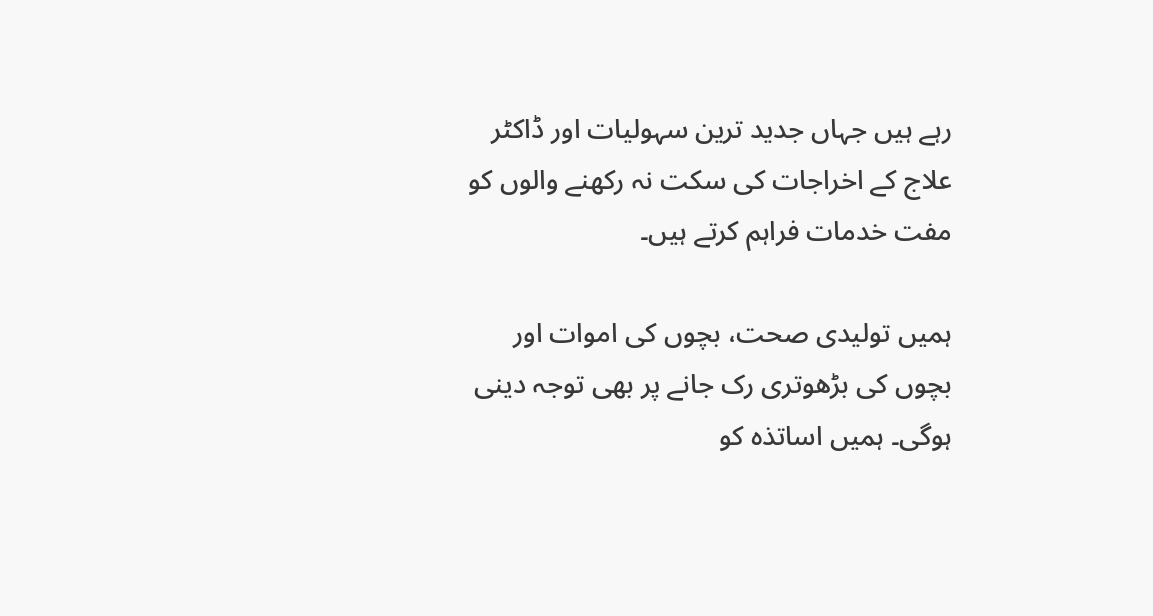رہے ہیں جہاں جدید ترین سہولیات اور ڈاکٹر علاج کے اخراجات کی سکت نہ رکھنے والوں کو مفت خدمات فراہم کرتے ہیں۔

ہمیں تولیدی صحت، بچوں کی اموات اور بچوں کی بڑھوتری رک جانے پر بھی توجہ دینی ہوگی۔ ہمیں اساتذہ کو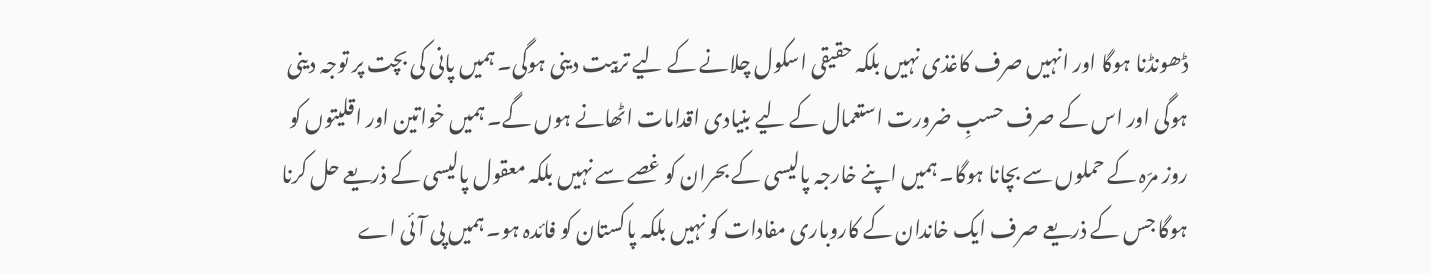ڈھونڈنا ہوگا اور انہیں صرف کاغذی نہیں بلکہ حقیقی اسکول چلانے کے لیے تربیت دینی ہوگی۔ ہمیں پانی کی بچت پر توجہ دینی ہوگی اور اس کے صرف حسبِ ضرورت استعمال کے لیے بنیادی اقدامات اٹھانے ہوں گے۔ ہمیں خواتین اور اقلیتوں کو روز مرّہ کے حملوں سے بچانا ہوگا۔ ہمیں اپنے خارجہ پالیسی کے بحران کو غصے سے نہیں بلکہ معقول پالیسی کے ذریعے حل کرنا ہوگا جس کے ذریعے صرف ایک خاندان کے کاروباری مفادات کو نہیں بلکہ پاکستان کو فائدہ ہو۔ ہمیں پی آئی اے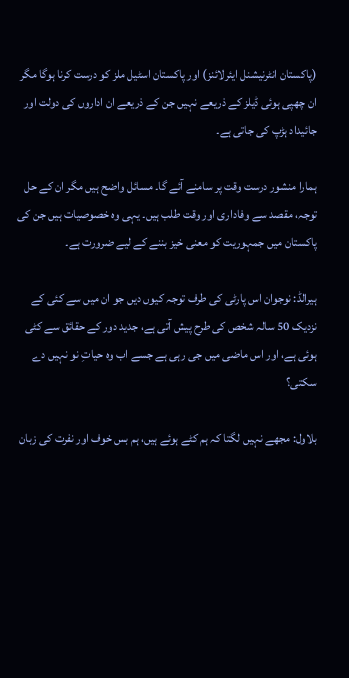(پاکستان انٹرنیشنل ایئرلائنز) اور پاکستان اسٹیل ملز کو درست کرنا ہوگا مگر ان چھپی ہوئی ڈیلز کے ذریعے نہیں جن کے ذریعے ان اداروں کی دولت اور جائیداد ہڑپ کی جاتی ہے۔

ہمارا منشور درست وقت پر سامنے آئے گا۔ مسائل واضح ہیں مگر ان کے حل توجہ، مقصد سے وفاداری اور وقت طلب ہیں۔ یہی وہ خصوصیات ہیں جن کی پاکستان میں جمہوریت کو معنی خیز بننے کے لیے ضرورت ہے۔

ہیرالڈ: نوجوان اس پارٹی کی طرف توجہ کیوں دیں جو ان میں سے کئی کے نزدیک 50 سالہ شخص کی طرح پیش آتی ہے، جدید دور کے حقائق سے کٹی ہوئی ہے، اور اس ماضی میں جی رہی ہے جسے اب وہ حیاتِ نو نہیں دے سکتی؟

بلاول: مجھے نہیں لگتا کہ ہم کٹے ہوئے ہیں، ہم بس خوف اور نفرت کی زبان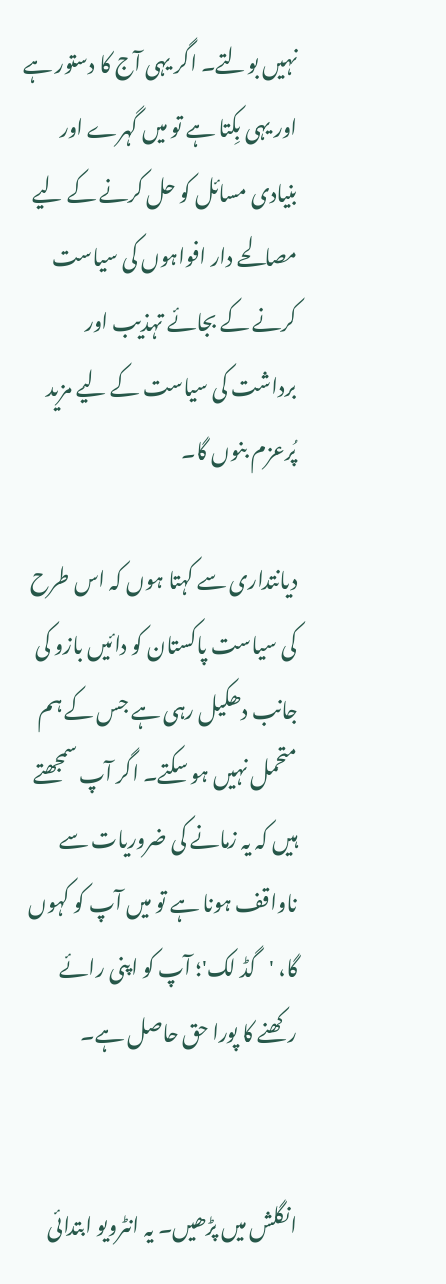نہیں بولتے۔ اگر یہی آج کا دستور ہے اور یہی بِکتا ہے تو میں گہرے اور بنیادی مسائل کو حل کرنے کے لیے مصالحے دار افواہوں کی سیاست کرنے کے بجائے تہذیب اور برداشت کی سیاست کے لیے مزید پُرعزم بنوں گا۔

دیانتداری سے کہتا ہوں کہ اس طرح کی سیاست پاکستان کو دائیں بازو کی جانب دھکیل رہی ہے جس کے ہم متحمل نہیں ہو سکتے۔ اگر آپ سمجھتے ہیں کہ یہ زمانے کی ضروریات سے ناواقف ہونا ہے تو میں آپ کو کہوں گا، 'گڈ لک'؛ آپ کو اپنی رائے رکھنے کا پورا حق حاصل ہے۔


انگلش میں پڑھیں۔ یہ انٹرویو ابتدائی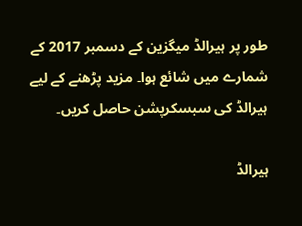طور پر ہیرالڈ میگزین کے دسمبر 2017 کے شمارے میں شائع ہوا۔ مزید پڑھنے کے لیے ہیرالڈ کی سبسکرپشن حاصل کریں۔

ہیرالڈ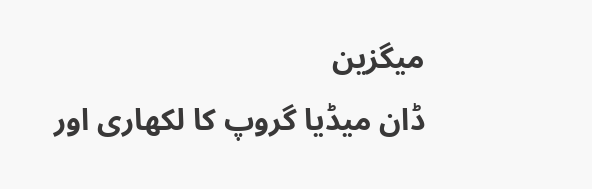میگزین
ڈان میڈیا گروپ کا لکھاری اور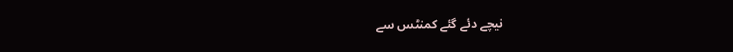نیچے دئے گئے کمنٹس سے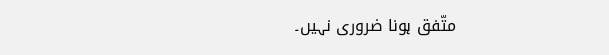متّفق ہونا ضروری نہیں۔